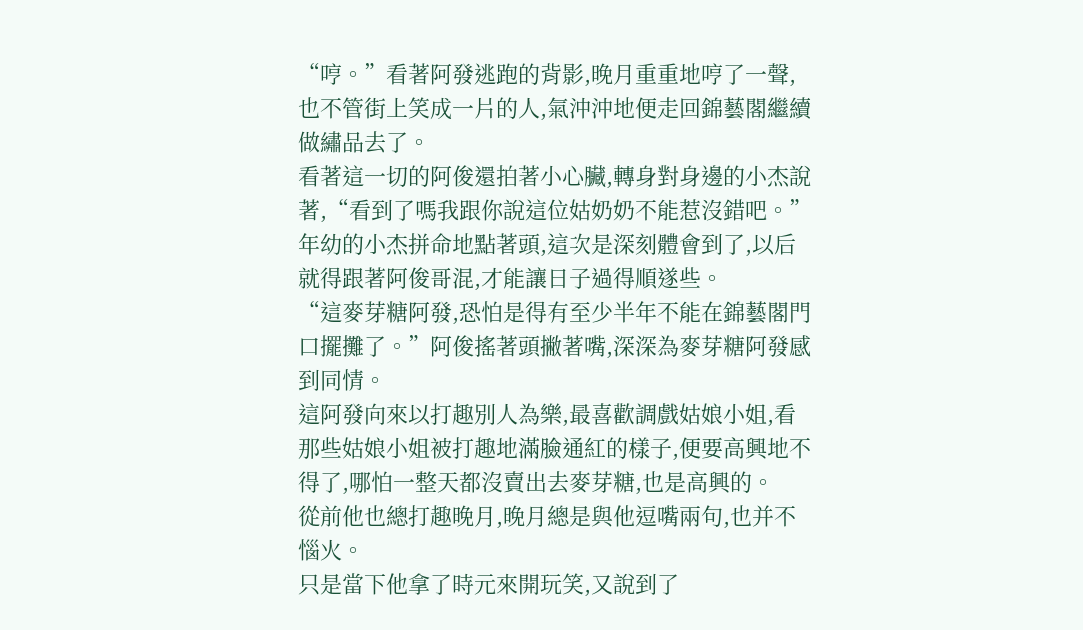“哼。”看著阿發逃跑的背影,晚月重重地哼了一聲,也不管街上笑成一片的人,氣沖沖地便走回錦藝閣繼續做繡品去了。
看著這一切的阿俊還拍著小心臟,轉身對身邊的小杰說著,“看到了嗎我跟你說這位姑奶奶不能惹沒錯吧。”
年幼的小杰拼命地點著頭,這次是深刻體會到了,以后就得跟著阿俊哥混,才能讓日子過得順遂些。
“這麥芽糖阿發,恐怕是得有至少半年不能在錦藝閣門口擺攤了。”阿俊搖著頭撇著嘴,深深為麥芽糖阿發感到同情。
這阿發向來以打趣別人為樂,最喜歡調戲姑娘小姐,看那些姑娘小姐被打趣地滿臉通紅的樣子,便要高興地不得了,哪怕一整天都沒賣出去麥芽糖,也是高興的。
從前他也總打趣晚月,晚月總是與他逗嘴兩句,也并不惱火。
只是當下他拿了時元來開玩笑,又說到了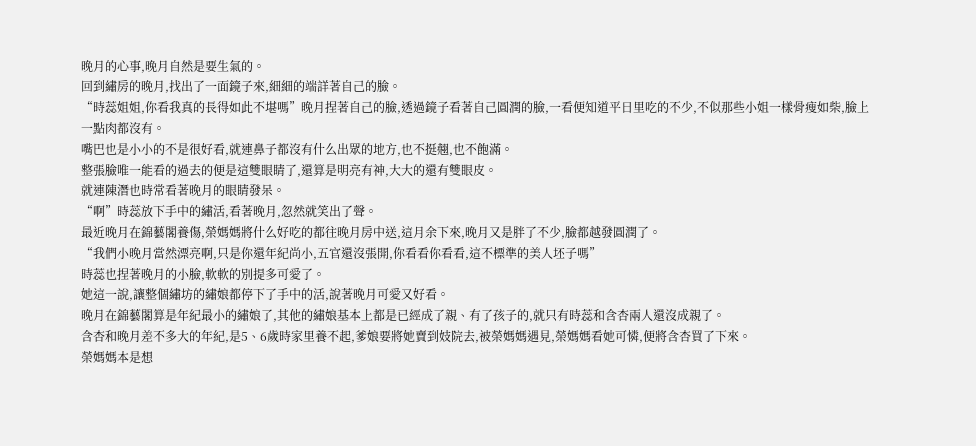晚月的心事,晚月自然是要生氣的。
回到繡房的晚月,找出了一面鏡子來,細細的端詳著自己的臉。
“時蕊姐姐,你看我真的長得如此不堪嗎”晚月捏著自己的臉,透過鏡子看著自己圓潤的臉,一看便知道平日里吃的不少,不似那些小姐一樣骨瘦如柴,臉上一點肉都沒有。
嘴巴也是小小的不是很好看,就連鼻子都沒有什么出眾的地方,也不挺翹,也不飽滿。
整張臉唯一能看的過去的便是這雙眼睛了,還算是明亮有神,大大的還有雙眼皮。
就連陳潛也時常看著晚月的眼睛發呆。
“啊”時蕊放下手中的繡活,看著晚月,忽然就笑出了聲。
最近晚月在錦藝閣養傷,榮媽媽將什么好吃的都往晚月房中送,這月余下來,晚月又是胖了不少,臉都越發圓潤了。
“我們小晚月當然漂亮啊,只是你還年紀尚小,五官還沒張開,你看看你看看,這不標準的美人坯子嗎”
時蕊也捏著晚月的小臉,軟軟的別提多可愛了。
她這一說,讓整個繡坊的繡娘都停下了手中的活,說著晚月可愛又好看。
晚月在錦藝閣算是年紀最小的繡娘了,其他的繡娘基本上都是已經成了親、有了孩子的,就只有時蕊和含杏兩人還沒成親了。
含杏和晚月差不多大的年紀,是5、6歲時家里養不起,爹娘要將她賣到妓院去,被榮媽媽遇見,榮媽媽看她可憐,便將含杏買了下來。
榮媽媽本是想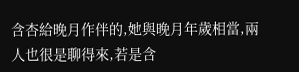含杏給晚月作伴的,她與晚月年歲相當,兩人也很是聊得來,若是含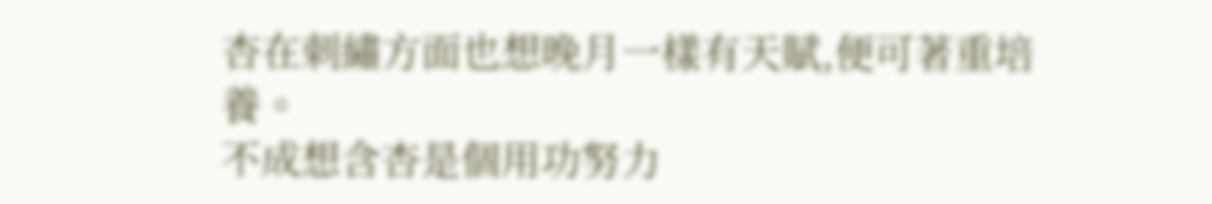杏在刺繡方面也想晚月一樣有天賦,便可著重培養。
不成想含杏是個用功努力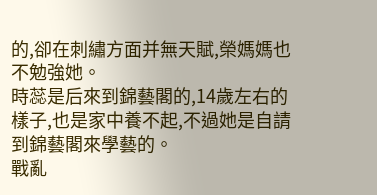的,卻在刺繡方面并無天賦,榮媽媽也不勉強她。
時蕊是后來到錦藝閣的,14歲左右的樣子,也是家中養不起,不過她是自請到錦藝閣來學藝的。
戰亂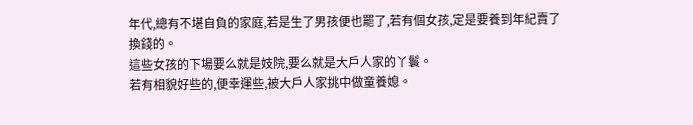年代,總有不堪自負的家庭,若是生了男孩便也罷了,若有個女孩,定是要養到年紀賣了換錢的。
這些女孩的下場要么就是妓院,要么就是大戶人家的丫鬟。
若有相貌好些的,便幸運些,被大戶人家挑中做童養媳。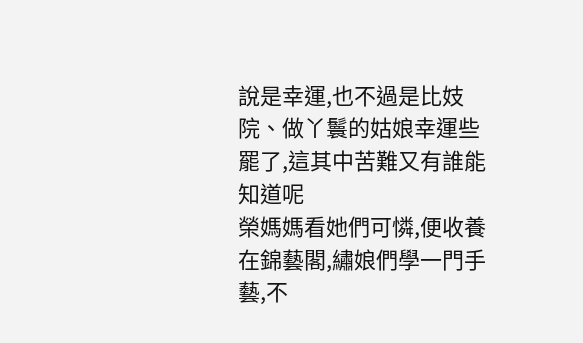說是幸運,也不過是比妓院、做丫鬟的姑娘幸運些罷了,這其中苦難又有誰能知道呢
榮媽媽看她們可憐,便收養在錦藝閣,繡娘們學一門手藝,不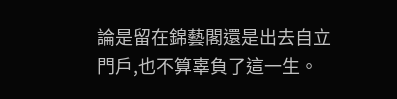論是留在錦藝閣還是出去自立門戶,也不算辜負了這一生。